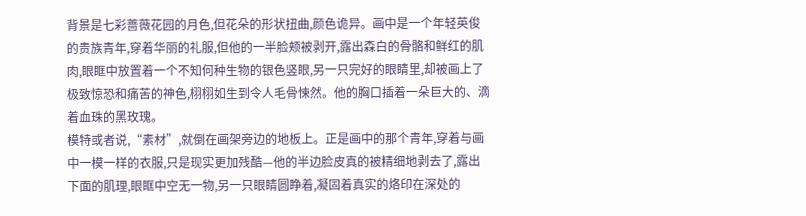背景是七彩蔷薇花园的月色,但花朵的形状扭曲,颜色诡异。画中是一个年轻英俊的贵族青年,穿着华丽的礼服,但他的一半脸颊被剥开,露出森白的骨骼和鲜红的肌肉,眼眶中放置着一个不知何种生物的银色竖眼,另一只完好的眼睛里,却被画上了极致惊恐和痛苦的神色,栩栩如生到令人毛骨悚然。他的胸口插着一朵巨大的、滴着血珠的黑玫瑰。
模特或者说,“素材”,就倒在画架旁边的地板上。正是画中的那个青年,穿着与画中一模一样的衣服,只是现实更加残酷—他的半边脸皮真的被精细地剥去了,露出下面的肌理,眼眶中空无一物,另一只眼睛圆睁着,凝固着真实的烙印在深处的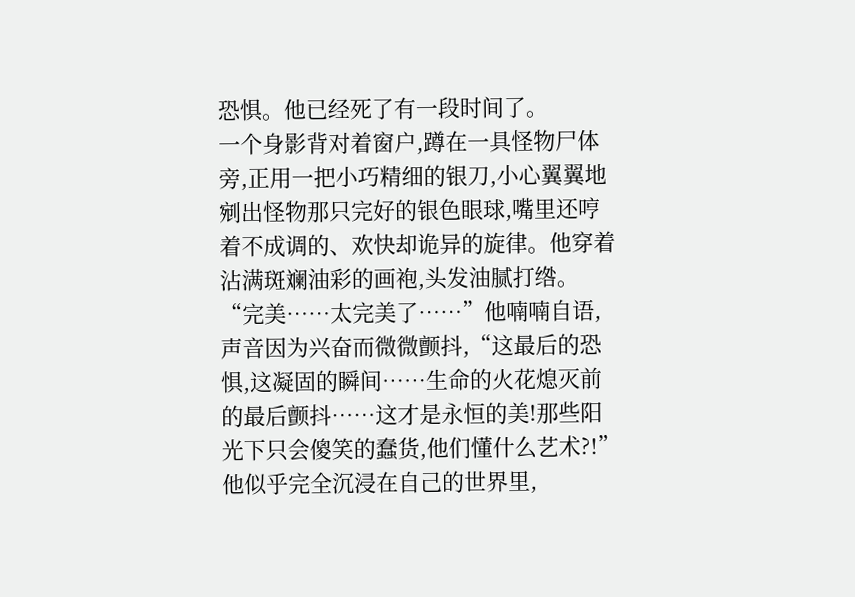恐惧。他已经死了有一段时间了。
一个身影背对着窗户,蹲在一具怪物尸体旁,正用一把小巧精细的银刀,小心翼翼地剜出怪物那只完好的银色眼球,嘴里还哼着不成调的、欢快却诡异的旋律。他穿着沾满斑斓油彩的画袍,头发油腻打绺。
“完美……太完美了……”他喃喃自语,声音因为兴奋而微微颤抖,“这最后的恐惧,这凝固的瞬间……生命的火花熄灭前的最后颤抖……这才是永恒的美!那些阳光下只会傻笑的蠢货,他们懂什么艺术?!”
他似乎完全沉浸在自己的世界里,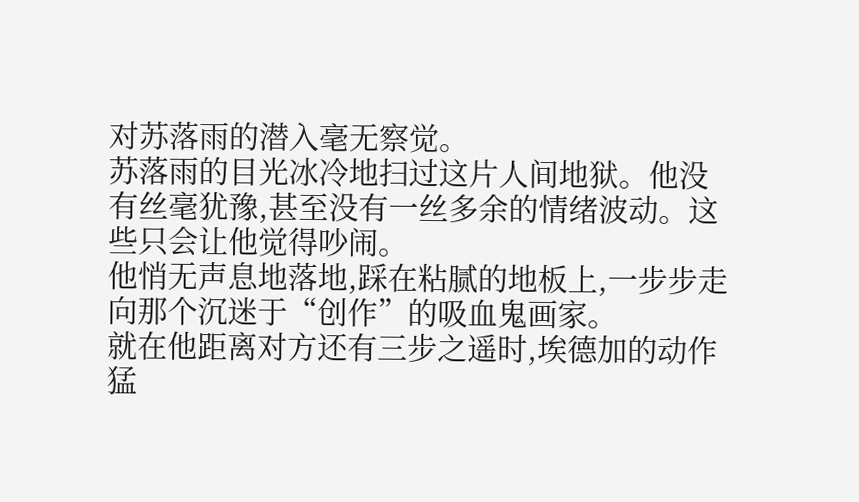对苏落雨的潜入毫无察觉。
苏落雨的目光冰冷地扫过这片人间地狱。他没有丝毫犹豫,甚至没有一丝多余的情绪波动。这些只会让他觉得吵闹。
他悄无声息地落地,踩在粘腻的地板上,一步步走向那个沉迷于“创作”的吸血鬼画家。
就在他距离对方还有三步之遥时,埃德加的动作猛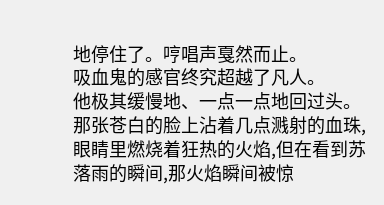地停住了。哼唱声戛然而止。
吸血鬼的感官终究超越了凡人。
他极其缓慢地、一点一点地回过头。那张苍白的脸上沾着几点溅射的血珠,眼睛里燃烧着狂热的火焰,但在看到苏落雨的瞬间,那火焰瞬间被惊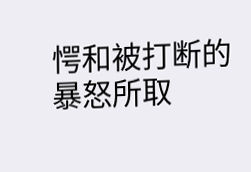愕和被打断的暴怒所取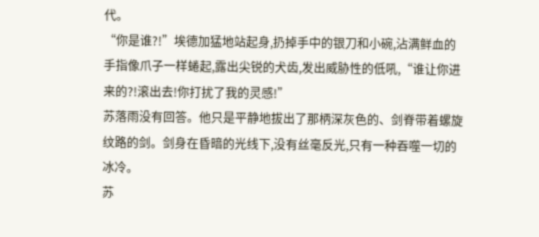代。
“你是谁?!”埃德加猛地站起身,扔掉手中的银刀和小碗,沾满鲜血的手指像爪子一样蜷起,露出尖锐的犬齿,发出威胁性的低吼,“谁让你进来的?!滚出去!你打扰了我的灵感!”
苏落雨没有回答。他只是平静地拔出了那柄深灰色的、剑脊带着螺旋纹路的剑。剑身在昏暗的光线下,没有丝毫反光,只有一种吞噬一切的冰冷。
苏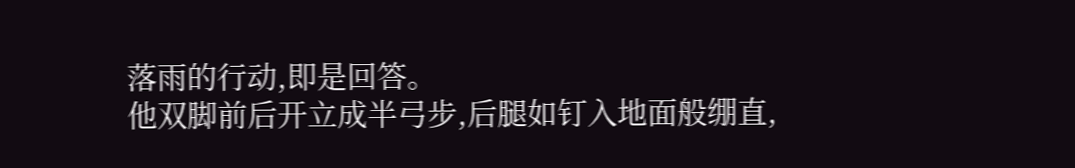落雨的行动,即是回答。
他双脚前后开立成半弓步,后腿如钉入地面般绷直,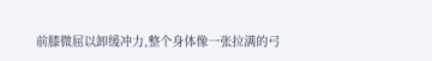前膝微屈以卸缓冲力,整个身体像一张拉满的弓